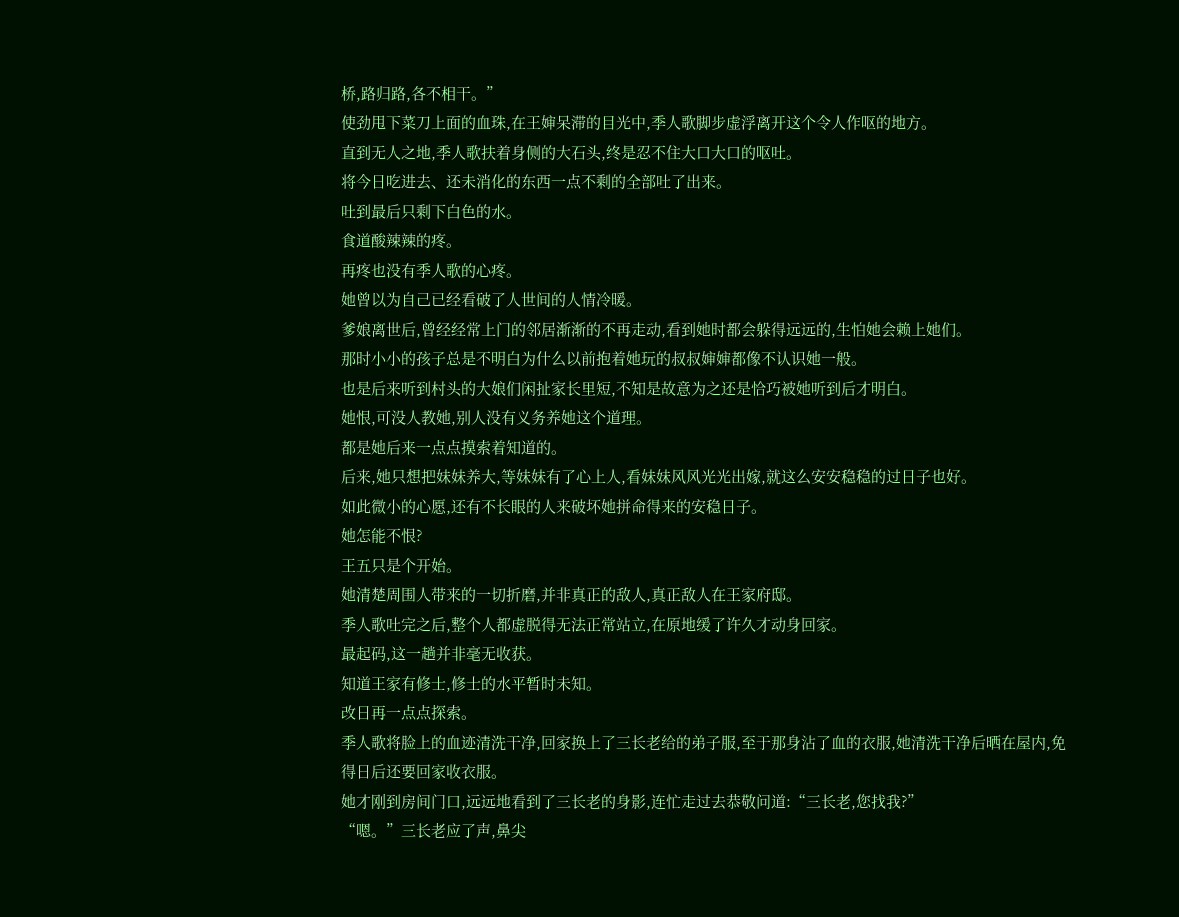桥,路归路,各不相干。”
使劲甩下菜刀上面的血珠,在王婶呆滞的目光中,季人歌脚步虚浮离开这个令人作呕的地方。
直到无人之地,季人歌扶着身侧的大石头,终是忍不住大口大口的呕吐。
将今日吃进去、还未消化的东西一点不剩的全部吐了出来。
吐到最后只剩下白色的水。
食道酸辣辣的疼。
再疼也没有季人歌的心疼。
她曾以为自己已经看破了人世间的人情冷暖。
爹娘离世后,曾经经常上门的邻居渐渐的不再走动,看到她时都会躲得远远的,生怕她会赖上她们。
那时小小的孩子总是不明白为什么以前抱着她玩的叔叔婶婶都像不认识她一般。
也是后来听到村头的大娘们闲扯家长里短,不知是故意为之还是恰巧被她听到后才明白。
她恨,可没人教她,别人没有义务养她这个道理。
都是她后来一点点摸索着知道的。
后来,她只想把妹妹养大,等妹妹有了心上人,看妹妹风风光光出嫁,就这么安安稳稳的过日子也好。
如此微小的心愿,还有不长眼的人来破坏她拼命得来的安稳日子。
她怎能不恨?
王五只是个开始。
她清楚周围人带来的一切折磨,并非真正的敌人,真正敌人在王家府邸。
季人歌吐完之后,整个人都虚脱得无法正常站立,在原地缓了许久才动身回家。
最起码,这一趟并非毫无收获。
知道王家有修士,修士的水平暂时未知。
改日再一点点探索。
季人歌将脸上的血迹清洗干净,回家换上了三长老给的弟子服,至于那身沾了血的衣服,她清洗干净后晒在屋内,免得日后还要回家收衣服。
她才刚到房间门口,远远地看到了三长老的身影,连忙走过去恭敬问道:“三长老,您找我?”
“嗯。”三长老应了声,鼻尖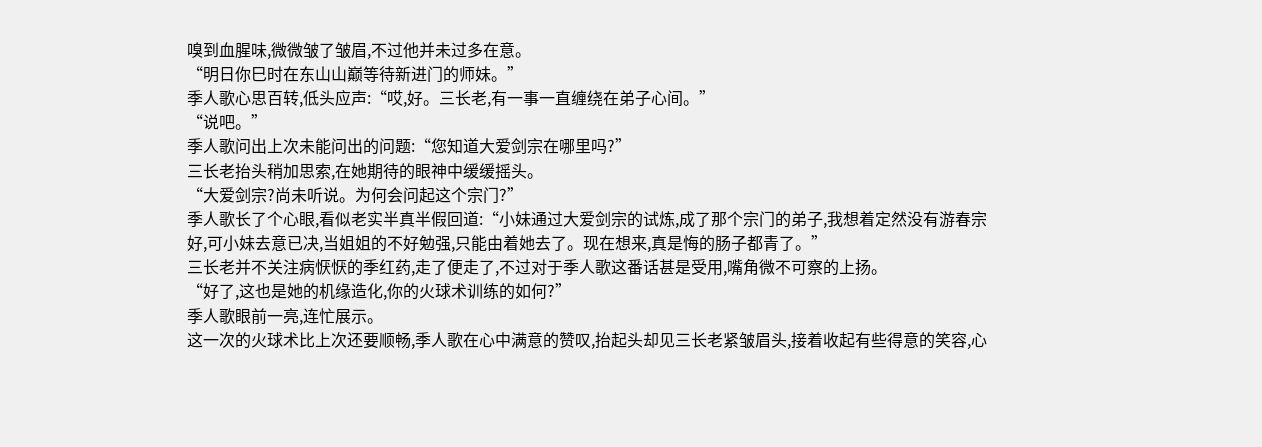嗅到血腥味,微微皱了皱眉,不过他并未过多在意。
“明日你巳时在东山山巅等待新进门的师妹。”
季人歌心思百转,低头应声:“哎,好。三长老,有一事一直缠绕在弟子心间。”
“说吧。”
季人歌问出上次未能问出的问题:“您知道大爱剑宗在哪里吗?”
三长老抬头稍加思索,在她期待的眼神中缓缓摇头。
“大爱剑宗?尚未听说。为何会问起这个宗门?”
季人歌长了个心眼,看似老实半真半假回道:“小妹通过大爱剑宗的试炼,成了那个宗门的弟子,我想着定然没有游春宗好,可小妹去意已决,当姐姐的不好勉强,只能由着她去了。现在想来,真是悔的肠子都青了。”
三长老并不关注病恹恹的季红药,走了便走了,不过对于季人歌这番话甚是受用,嘴角微不可察的上扬。
“好了,这也是她的机缘造化,你的火球术训练的如何?”
季人歌眼前一亮,连忙展示。
这一次的火球术比上次还要顺畅,季人歌在心中满意的赞叹,抬起头却见三长老紧皱眉头,接着收起有些得意的笑容,心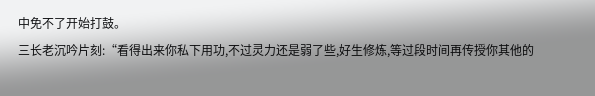中免不了开始打鼓。
三长老沉吟片刻:“看得出来你私下用功,不过灵力还是弱了些,好生修炼,等过段时间再传授你其他的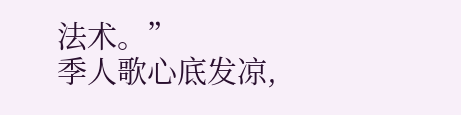法术。”
季人歌心底发凉,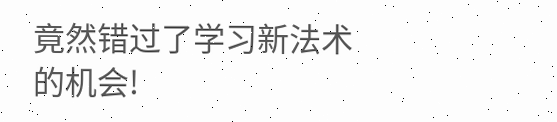竟然错过了学习新法术的机会!